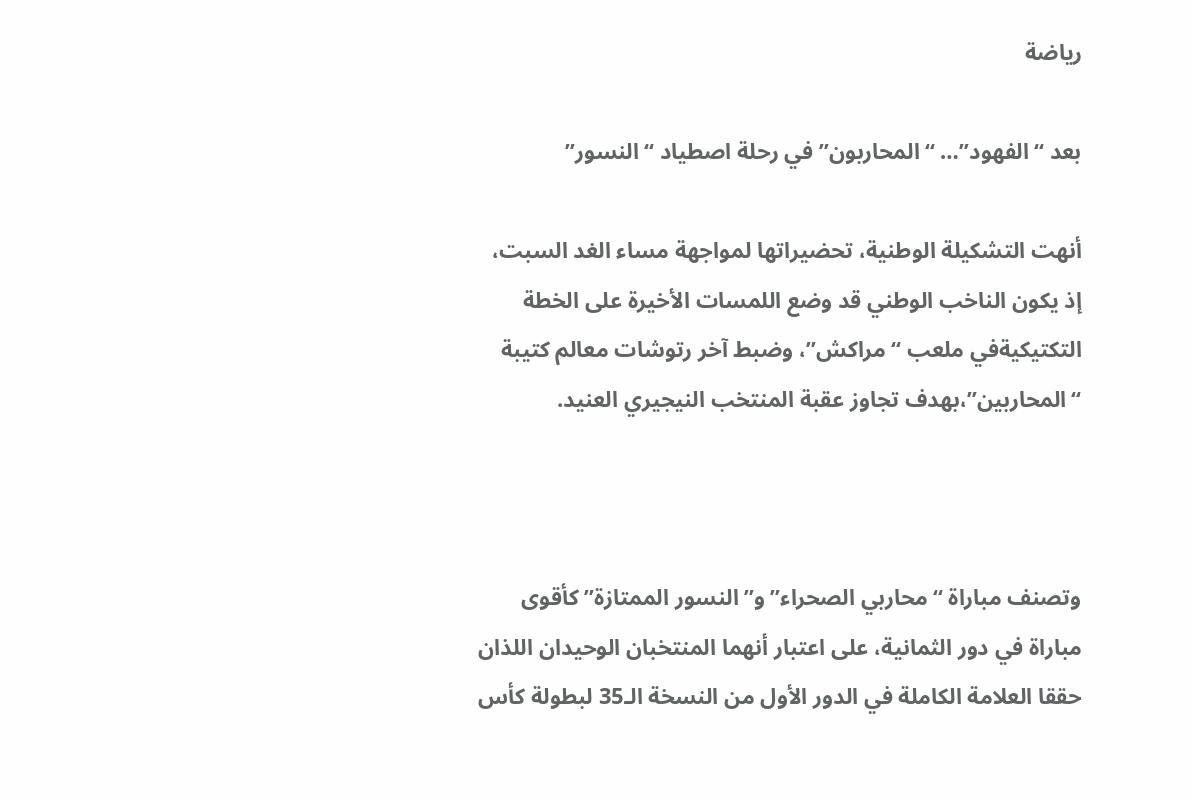رياضة

بعد “الفهود”… “المحاربون” في رحلة اصطياد “النسور”

أنهت التشكيلة الوطنية، تحضيراتها لمواجهة مساء الغد السبت، إذ يكون الناخب الوطني قد وضع اللمسات الأخيرة على الخطة التكتيكيةفي ملعب “مراكش”، وضبط آخر رتوشات معالم كتيبة “المحاربين”،بهدف تجاوز عقبة المنتخب النيجيري العنيد.



وتصنف مباراة “محاربي الصحراء” و”النسور الممتازة” كأقوى مباراة في دور الثمانية، على اعتبار أنهما المنتخبان الوحيدان اللذان حققا العلامة الكاملة في الدور الأول من النسخة الـ35 لبطولة كأس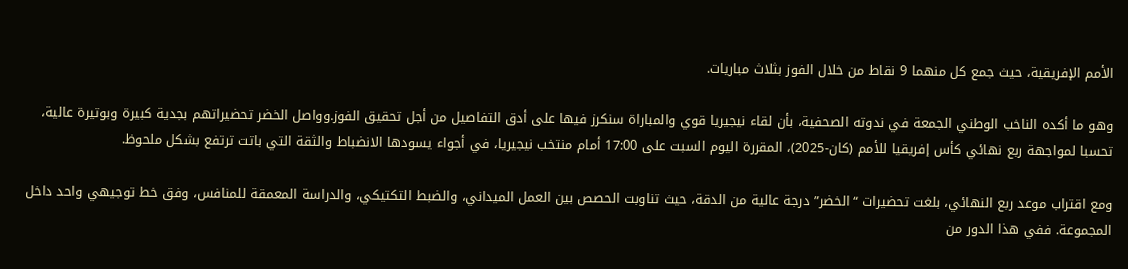الأمم الإفريقية، حيث جمع كل منهما 9 نقاط من خلال الفوز بثلاث مباريات.

وهو ما أكده الناخب الوطني الجمعة في ندوته الصحفية، بأن لقاء نيجيريا قوي والمباراة سنكرز فيها على أدق التفاصيل من أجل تحقيق الفوز.وواصل الخضر تحضيراتهم بجدية كبيرة وبوتيرة عالية، تحسبا لمواجهة ربع نهائي كأس إفريقيا للأمم (كان-2025)، المقررة اليوم السبت على 17:00 أمام منتخب نيجيريا، في أجواء يسودها الانضباط والثقة التي باتت ترتفع بشكل ملحوظ.

ومع اقتراب موعد ربع النهائي، بلغت تحضيرات “الخضر” درجة عالية من الدقة، حيث تناوبت الحصص بين العمل الميداني، والضبط التكتيكي، والدراسة المعمقة للمنافس، وفق خط توجيهي واحد داخل المجموعة. ففي هذا الدور من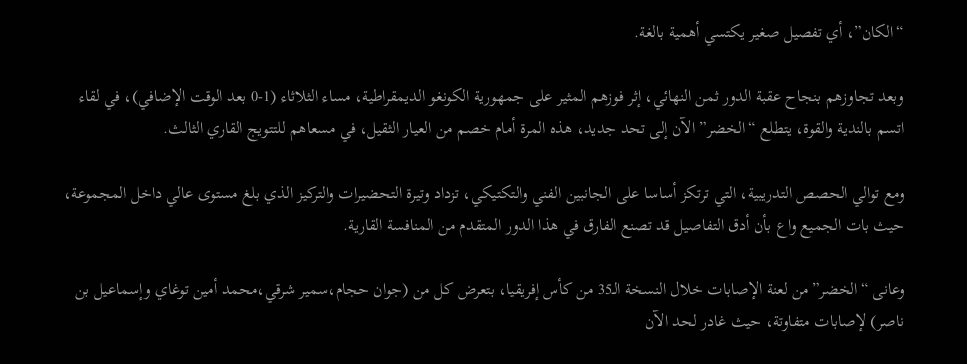“الكان”، أي تفصيل صغير يكتسي أهمية بالغة.

وبعد تجاوزهم بنجاح عقبة الدور ثمن النهائي، إثر فوزهم المثير على جمهورية الكونغو الديمقراطية، مساء الثلاثاء (1-0 بعد الوقت الإضافي)، في لقاء اتسم بالندية والقوة، يتطلع “الخضر” الآن إلى تحد جديد، هذه المرة أمام خصم من العيار الثقيل، في مسعاهم للتتويج القاري الثالث.

ومع توالي الحصص التدريبية، التي ترتكز أساسا على الجانبين الفني والتكتيكي، تزداد وتيرة التحضيرات والتركيز الذي بلغ مستوى عالي داخل المجموعة، حيث بات الجميع واع بأن أدق التفاصيل قد تصنع الفارق في هذا الدور المتقدم من المنافسة القارية.

وعانى “الخضر”من لعنة الإصابات خلال النسخة الـ35 من كأس إفريقيا، بتعرض كل من (جوان حجام،سمير شرقي،محمد أمين توغاي وإسماعيل بن ناصر) لإصابات متفاوتة، حيث غادر لحد الآن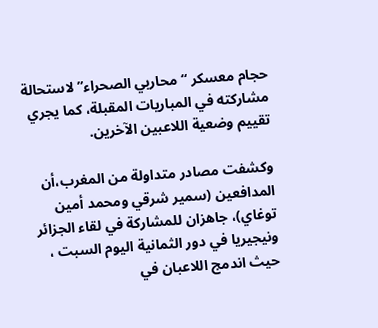حجام معسكر “محاربي الصحراء” لاستحالة مشاركته في المباريات المقبلة، كما يجري تقييم وضعية اللاعبين الآخرين.

وكشفت مصادر متداولة من المغرب،أن المدافعين (سمير شرقي ومحمد أمين توغاي)، جاهزان للمشاركة في لقاء الجزائر ونيجيريا في دور الثمانية اليوم السبت ، حيث اندمج اللاعبان في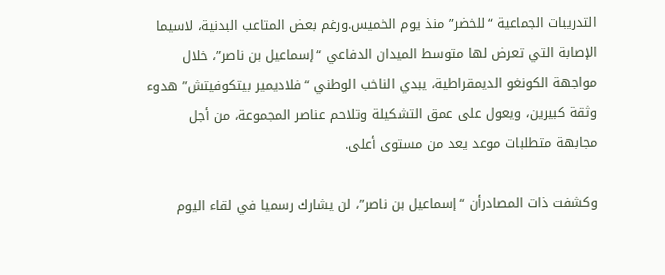التدريبات الجماعية “للخضر” منذ يوم الخميس.ورغم بعض المتاعب البدنية، لاسيما الإصابة التي تعرض لها متوسط الميدان الدفاعي “إسماعيل بن ناصر”، خلال مواجهة الكونغو الديمقراطية، يبدي الناخب الوطني “فلاديمير بيتكوفيتش” هدوء وثقة كبيرين، ويعول على عمق التشكيلة وتلاحم عناصر المجموعة، من أجل مجابهة متطلبات موعد يعد من مستوى أعلى.

وكشفت ذات المصادرأن “إسماعيل بن ناصر”، لن يشارك رسميا في لقاء اليوم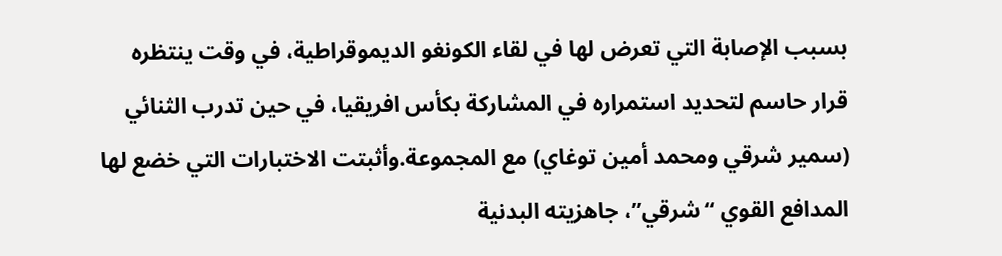بسبب الإصابة التي تعرض لها في لقاء الكونغو الديموقراطية، في وقت ينتظره قرار حاسم لتحديد استمراره في المشاركة بكأس افريقيا، في حين تدرب الثنائي (سمير شرقي ومحمد أمين توغاي) مع المجموعة.وأثبتت الاختبارات التي خضع لها المدافع القوي “شرقي”، جاهزيته البدنية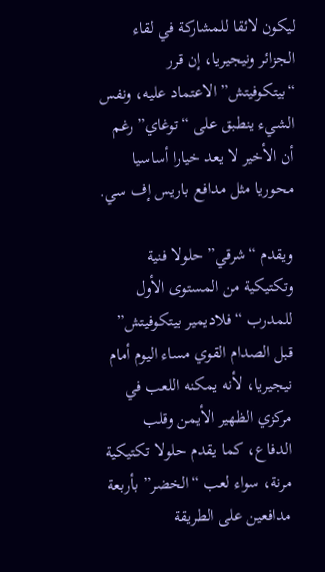ليكون لائقا للمشاركة في لقاء الجزائر ونيجيريا، إن قرر “بيتكوفيتش” الاعتماد عليه، ونفس الشيء ينطبق على “توغاي” رغم أن الأخير لا يعد خيارا أساسيا محوريا مثل مدافع باريس إف سي.

ويقدم “شرقي” حلولا فنية وتكتيكية من المستوى الأول للمدرب “فلاديمير بيتكوفيتش” قبل الصدام القوي مساء اليوم أمام نيجيريا، لأنه يمكنه اللعب في مركزي الظهير الأيمن وقلب الدفاع، كما يقدم حلولا تكتيكية مرنة، سواء لعب “الخضر” بأربعة مدافعين على الطريقة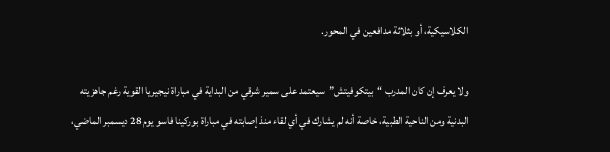الكلاسيكية، أو بثلاثة مدافعين في المحور.

ولا يعرف إن كان المدرب “بيتكوفيتش”سيعتمد على سمير شرقي من البداية في مباراة نيجيريا القوية رغم جاهزيته البدنية ومن الناحية الطبية، خاصة أنه لم يشارك في أي لقاء منذ إصابته في مباراة بوركينا فاسو يوم 28 ديسمبر الماضي،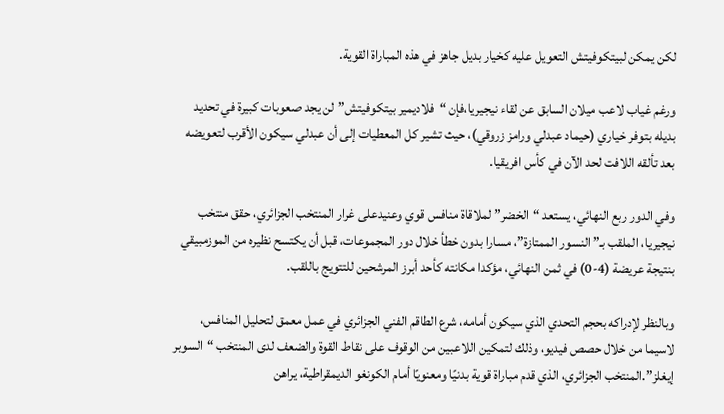لكن يمكن لبيتكوفيتش التعويل عليه كخيار بديل جاهز في هذه المباراة القوية.

ورغم غياب لاعب ميلان السابق عن لقاء نيجيريا،فإن “فلاديمير بيتكوفيتش”لن يجد صعوبات كبيرة في تحديد بديله بتوفر خياري (حيماد عبدلي ورامز زروقي)، حيث تشير كل المعطيات إلى أن عبدلي سيكون الأقرب لتعويضه بعد تألقه اللافت لحد الآن في كأس افريقيا.

وفي الدور ربع النهائي، يستعد “الخضر” لملاقاة منافس قوي وعنيدعلى غرار المنتخب الجزائري، حقق منتخب نيجيريا، الملقب بـ”النسور الممتازة”، مسارا بدون خطأ خلال دور المجموعات، قبل أن يكتسح نظيره من الموزمبيقي بنتيجة عريضة (4-0) في ثمن النهائي، مؤكدا مكانته كأحد أبرز المرشحين للتتويج باللقب.

وبالنظر لإدراكه بحجم التحدي الذي سيكون أمامه، شرع الطاقم الفني الجزائري في عمل معمق لتحليل المنافس، لاسيما من خلال حصص فيديو، وذلك لتمكين اللاعبين من الوقوف على نقاط القوة والضعف لدى المنتخب “السوبر إيغلز”.المنتخب الجزائري، الذي قدم مباراة قوية بدنيًا ومعنويًا أمام الكونغو الديمقراطية، يراهن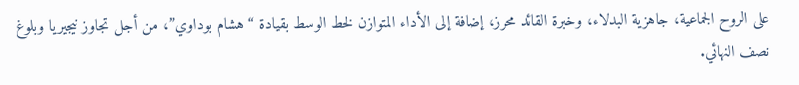على الروح الجماعية، جاهزية البدلاء، وخبرة القائد محرز، إضافة إلى الأداء المتوازن لخط الوسط بقيادة “هشام بوداوي”، من أجل تجاوز نيجيريا وبلوغ نصف النهائي.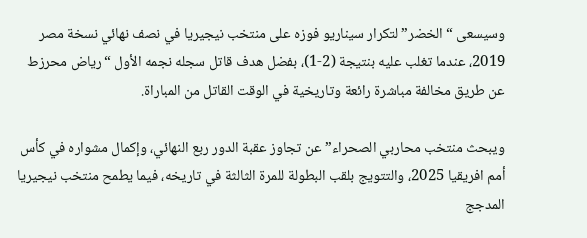وسيسعى “الخضر” لتكرار سيناريو فوزه على منتخب نيجيريا في نصف نهائي نسخة مصر 2019، عندما تغلب عليه بنتيجة (2-1)، بفضل هدف قاتل سجله نجمه الأول “رياض محرزط عن طريق مخالفة مباشرة رائعة وتاريخية في الوقت القاتل من المباراة.

ويبحث منتخب محاربي الصحراء” عن تجاوز عقبة الدور ربع النهائي، وإكمال مشواره في كأس أمم افريقيا 2025، والتتويج بلقب البطولة للمرة الثالثة في تاريخه، فيما يطمح منتخب نيجيريا المدجج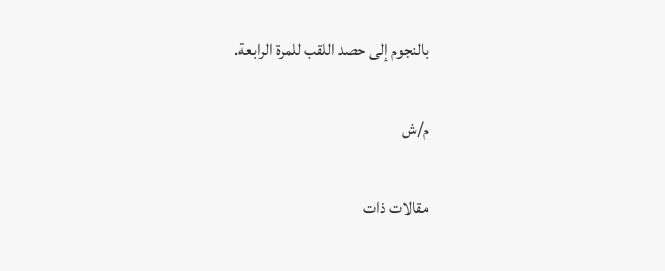بالنجوم إلى حصد اللقب للمرة الرابعة.

م/ش

مقالات ذات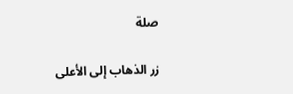صلة

زر الذهاب إلى الأعلى